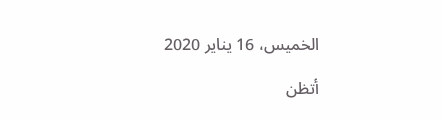الخميس، 16 يناير 2020

أتظن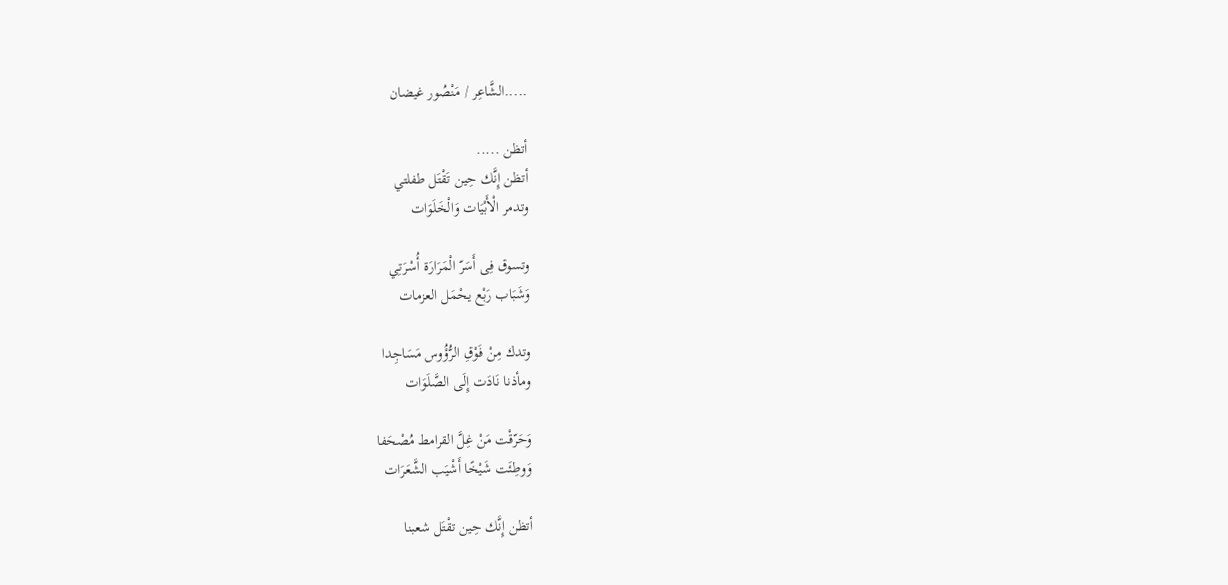.....الشَّاعِر / مَنْصُور غيضان

أتظن .....
أتظن إِنَّك حِين تَقْتَل طفلتي
وتدمر الْأَبْيَات وَالْخَلَوَات

وتسوق فِى أَسَرّ الْمَرَارَة أُسْرَتِي
وَشَبَاب رَبْع يحْمَل العزمات

وتدك مِنْ فَوْقِ الرُّؤُوس مَسَاجِدا
ومأذنا نَادَت إِلَى الصَّلَوَات

وَحَرّقْت مَنْ غِلَّ القرامط مُصْحَفا
وَوطِئَت شَيْخًا أَشْيَب الشَّعَرَات

أتظن إِنَّك حِين تقْتَل شعبنا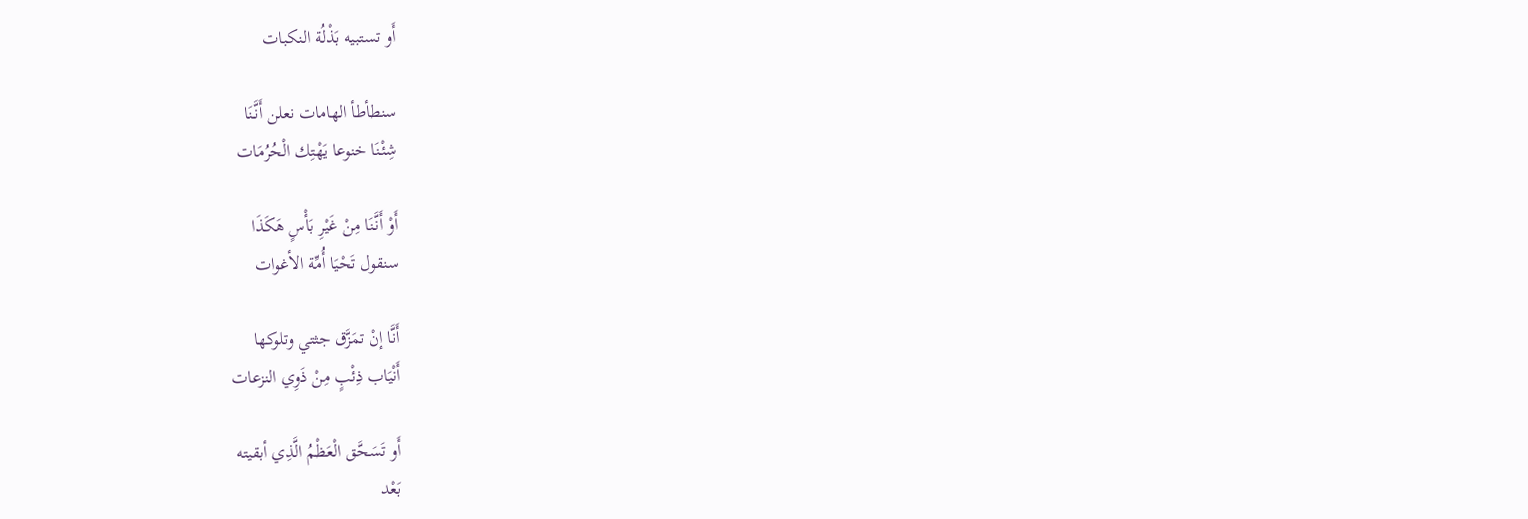أَو تستبيه بَذْلُة النكبات

سنطأطأ الهامات نعلن أَنَّنَا
شِئْنَا خنوعا يَهْتِك الْحُرُمَات

أَوْ أَنَّنَا مِنْ غَيْرِ بَأْسٍ هَكَذَا
سنقول تَحْيَا أُمِّة الأغوات

أَنَّا إنْ تمَزَّق جثتي وتلوكها
أَنْيَاب ذِئْبٍ مِنْ ذَوِي النزعات

أَو تَسَحَّق الْعَظْمُ الَّذِي أبقيته
بَعْد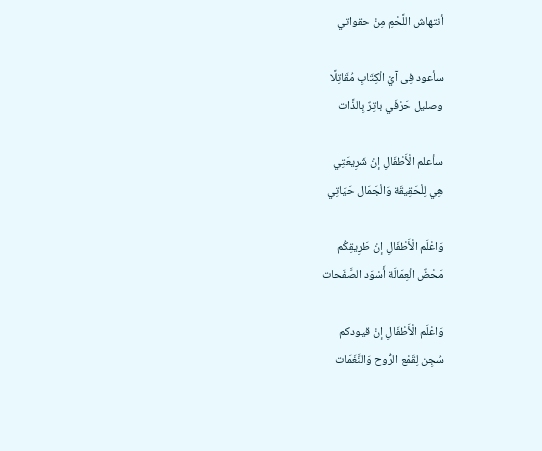أنتهاش اللَّحْمِ مِنْ حقواتي

سأعود فِى آيْ الْكِتَابِ مُقَاتِلًا
وصليل حَرْفَي باتِرٌ بِالذَّات

سأعلم الْأَطْفَالِ إنْ شَرِيعَتِي
هِي لِلْحَقِيقَة وَالْجَمَال حَيَاتِي

وَاعْلَم الْأَطْفَالِ إنْ طَرِيقِكُم
مَحْضٌ الْعِمَالَة أَسْوَد الصَّفَحات

وَاعْلَم الْأَطْفَالِ إنْ قيودكم
سُجِن لِقَمْع الرُّوح وَالنَّغَمَات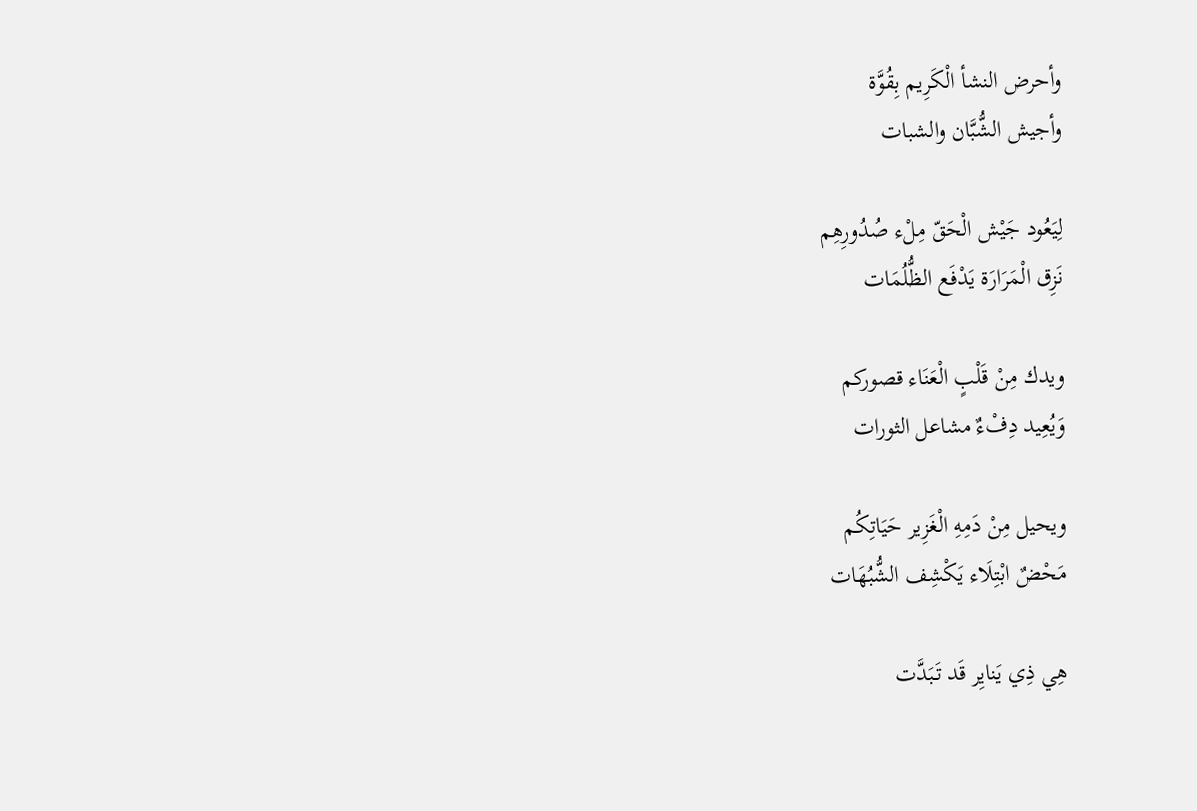وأحرض النشأ الْكَرِيم بِقُوَّة
وأجيش الشُّبَّان والشبات

لِيَعُود جَيْش الْحَقّ مِلْء صُدُورِهِم
نَزِق الْمَرَارَة يَدْفَع الظُّلُمَات

ويدك مِنْ قَلْبٍ الْعَنَاء قصوركم
وَيُعِيد دِفْءٌ مشاعل الثورات

ويحيل مِنْ دَمِهِ الْغَزِير حَيَاتِكُم
مَحْضٌ ابْتِلَاء يَكْشِف الشُّبُهَات

هِي ذِي يَنايِر قَد تَبَدَّت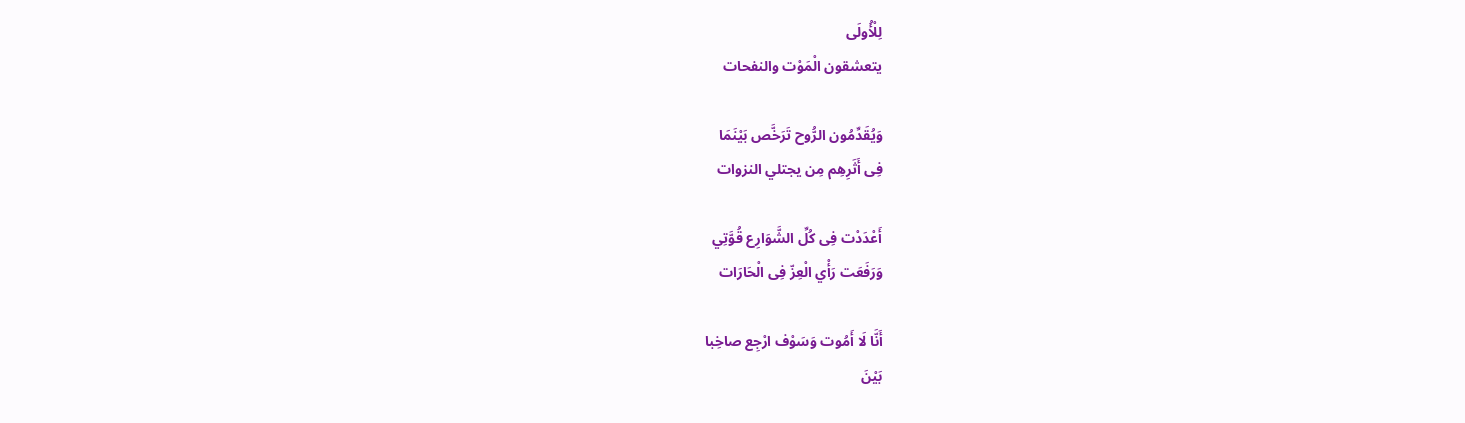لِلْأُولَى
يتعشقون الْمَوْت والنفحات

وَيُقَدِّمُون الرُّوح تَرَخَّص بَيْنَمَا
فِى أَثَرِهِم مِن يجتلي النزوات

أَعْدَدْت فِى كُلِّ الشَّوَارِع قُوَّتِي
وَرَفَعَت رَأْي الْعِزّ فِى الْحَارَات

أَنَّا لَا أَمُوت وَسَوْف ارْجِع صاخِبا
بَيْنَ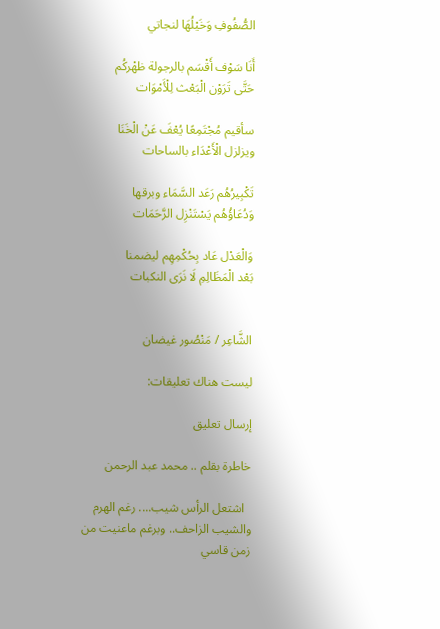الصُّفُوفِ وَخَيْلُهَا لنجاتي

أَنَا سَوْف أَقْسَم بالرجولة ظهْركُم
حَتَّى تَرَوْن الْبَعْث لِلْأَمْوَات

سأقيم مُجْتَمِعًا يُعْفَ عَنْ الْخَنَا
ويزلزل الْأَعْدَاء بالساحات

تَكْبِيرُهُم رَعَد السَّمَاء وبرقها
وَدُعَاؤُهُم يَسْتَنْزِل الرَّحَمَات

وَالْعَدْل عَاد بِحُكْمِهِم ليضمنا
بَعْد الْمَظَالِمِ لَا نَرَى النكبات


الشَّاعِر / مَنْصُور غيضان

ليست هناك تعليقات:

إرسال تعليق

خاطرة بقلم .. محمد عبد الرحمن

  اشتعل الرأس شيب.... رغم الهرم والشيب الزاحف.. وبرغم ماعنيت من زمن قاسي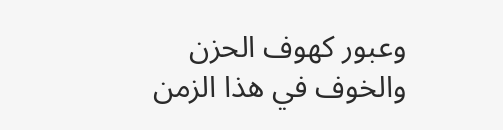وعبور كهوف الحزن والخوف في هذا الزمن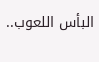البأس اللعوب..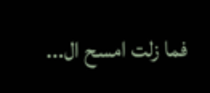فما زلت امسح ال...